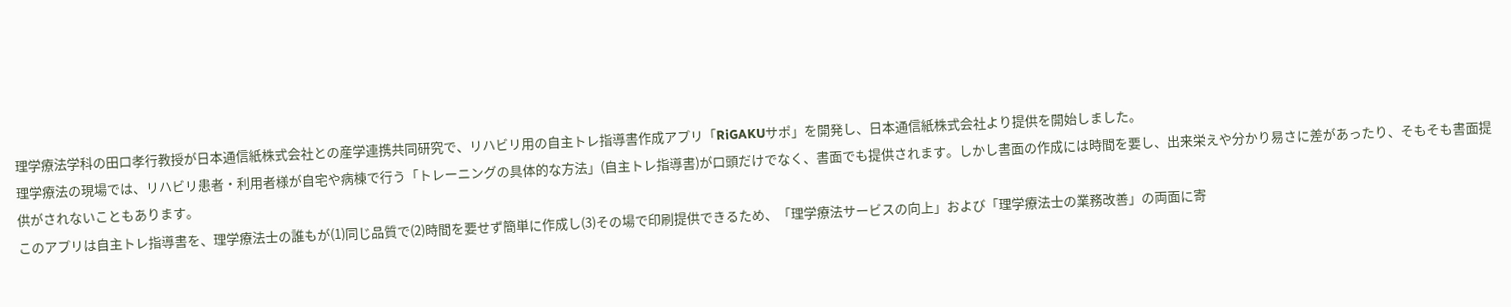理学療法学科の田口孝行教授が日本通信紙株式会社との産学連携共同研究で、リハビリ用の自主トレ指導書作成アプリ「RiGAKUサポ」を開発し、日本通信紙株式会社より提供を開始しました。
理学療法の現場では、リハビリ患者・利用者様が自宅や病棟で行う「トレーニングの具体的な方法」(自主トレ指導書)が口頭だけでなく、書面でも提供されます。しかし書面の作成には時間を要し、出来栄えや分かり易さに差があったり、そもそも書面提供がされないこともあります。
このアプリは自主トレ指導書を、理学療法士の誰もが(1)同じ品質で(2)時間を要せず簡単に作成し(3)その場で印刷提供できるため、「理学療法サービスの向上」および「理学療法士の業務改善」の両面に寄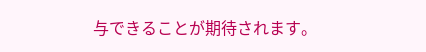与できることが期待されます。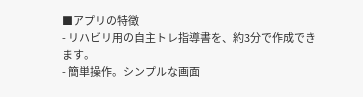■アプリの特徴
- リハビリ用の自主トレ指導書を、約3分で作成できます。
- 簡単操作。シンプルな画面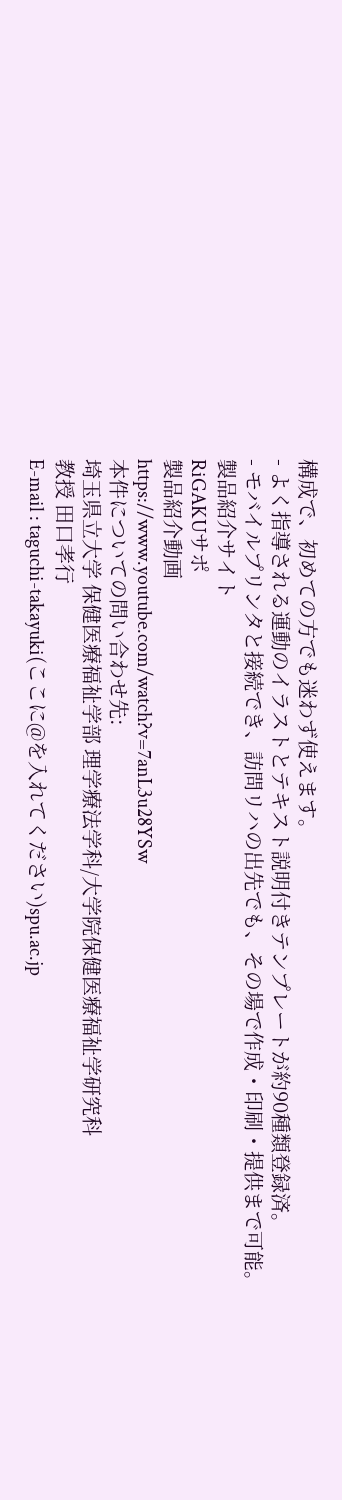構成で、初めての方でも迷わず使えます。
- よく指導される運動のイラストとテキスト説明付きテンプレートが約90種類登録済。
- モバイルプリンタと接続でき、訪問リハの出先でも、その場で作成・印刷・提供まで可能。
製品紹介サイト
RiGAKUサポ
製品紹介動画
https://www.youtube.com/watch?v=7anL3u28YSw
本件についての問い合わせ先:
埼玉県立大学 保健医療福祉学部 理学療法学科/大学院保健医療福祉学研究科
教授 田口孝行
E-mail : taguchi-takayuki(ここに@を入れてください)spu.ac.jp